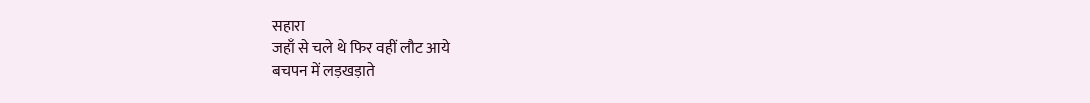सहारा
जहाँ से चले थे फिर वहीं लौट आये
बचपन में लड़खड़ाते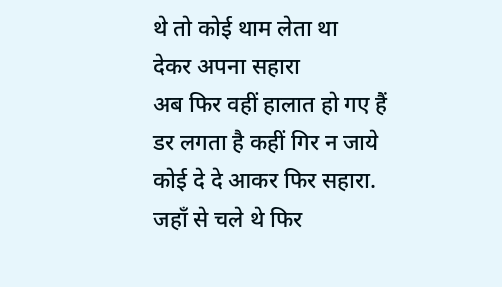थे तो कोई थाम लेता था
देकर अपना सहारा
अब फिर वहीं हालात हो गए हैं
डर लगता है कहीं गिर न जाये
कोई दे दे आकर फिर सहारा.
जहाँ से चले थे फिर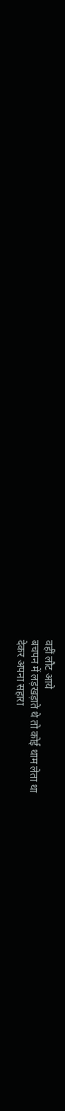वहीं लौट आये
बचपन में लड़खड़ाते थे तो कोई थाम लेता था
देकर अपना सहारा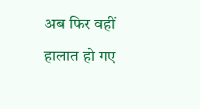अब फिर वहीं हालात हो गए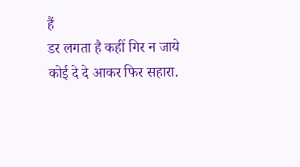हैं
डर लगता है कहीं गिर न जाये
कोई दे दे आकर फिर सहारा.